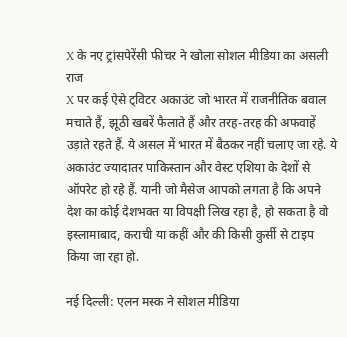X के नए ट्रांसपेरेंसी फीचर ने खोला सोशल मीडिया का असली राज
X पर कई ऐसे ट्विटर अकाउंट जो भारत में राजनीतिक बवाल मचाते हैं, झूठी खबरें फैलाते हैं और तरह-तरह की अफवाहें उड़ाते रहते हैं. ये असल में भारत में बैठकर नहीं चलाए जा रहे. ये अकाउंट ज्यादातर पाकिस्तान और वेस्ट एशिया के देशों से ऑपरेट हो रहे हैं. यानी जो मैसेज आपको लगता है कि अपने देश का कोई देशभक्त या विपक्षी लिख रहा है, हो सकता है वो इस्लामाबाद, कराची या कहीं और की किसी कुर्सी से टाइप किया जा रहा हो.

नई दिल्ली: एलन मस्क ने सोशल मीडिया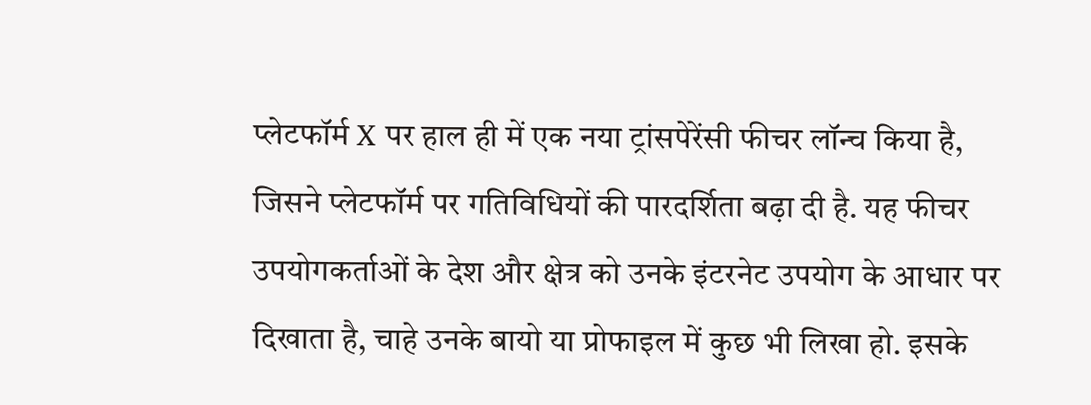प्लेटफॉर्म X पर हाल ही में एक नया ट्रांसपेरेंसी फीचर लॉन्च किया है, जिसने प्लेटफॉर्म पर गतिविधियों की पारदर्शिता बढ़ा दी है. यह फीचर उपयोगकर्ताओं के देश और क्षेत्र को उनके इंटरनेट उपयोग के आधार पर दिखाता है, चाहे उनके बायो या प्रोफाइल में कुछ भी लिखा हो. इसके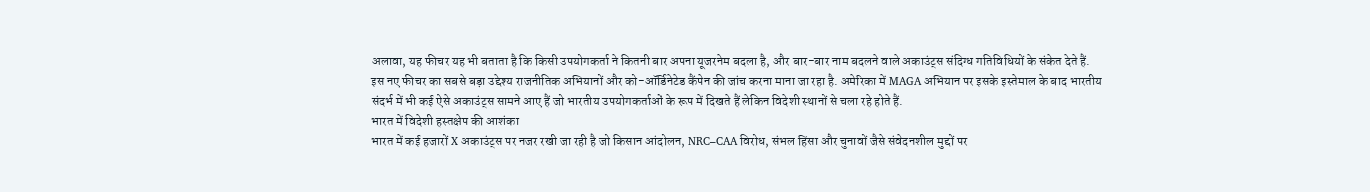अलावा, यह फीचर यह भी बताता है कि किसी उपयोगकर्ता ने कितनी बार अपना यूजरनेम बदला है, और बार-बार नाम बदलने वाले अकाउंट्स संदिग्ध गतिविधियों के संकेत देते हैं.
इस नए फीचर का सबसे बड़ा उद्देश्य राजनीतिक अभियानों और को-ऑर्डिनेटेड कैंपेन की जांच करना माना जा रहा है. अमेरिका में MAGA अभियान पर इसके इस्तेमाल के बाद भारतीय संदर्भ में भी कई ऐसे अकाउंट्स सामने आए हैं जो भारतीय उपयोगकर्ताओं के रूप में दिखते हैं लेकिन विदेशी स्थानों से चला रहे होते हैं.
भारत में विदेशी हस्तक्षेप की आशंका
भारत में कई हजारों X अकाउंट्स पर नजर रखी जा रही है जो किसान आंदोलन, NRC–CAA विरोध, संभल हिंसा और चुनावों जैसे संवेदनशील मुद्दों पर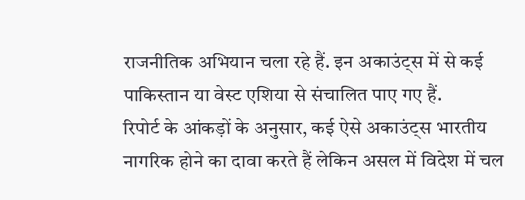राजनीतिक अभियान चला रहे हैं. इन अकाउंट्स में से कई पाकिस्तान या वेस्ट एशिया से संचालित पाए गए हैं.
रिपोर्ट के आंकड़ों के अनुसार, कई ऐसे अकाउंट्स भारतीय नागरिक होने का दावा करते हैं लेकिन असल में विदेश में चल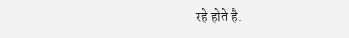रहे होते है.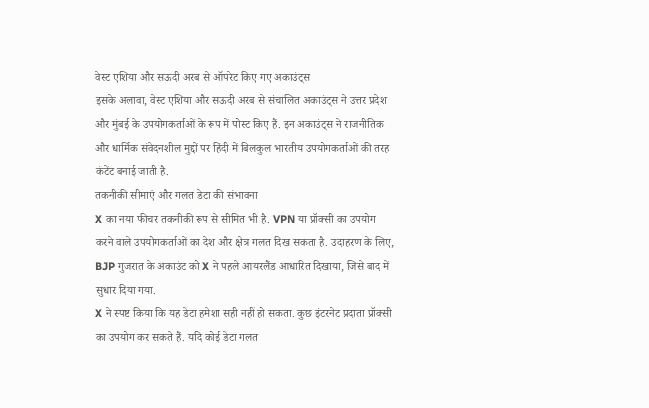वेस्ट एशिया और सऊदी अरब से ऑपरेट किए गए अकाउंट्स
इसके अलावा, वेस्ट एशिया और सऊदी अरब से संचालित अकाउंट्स ने उत्तर प्रदेश और मुंबई के उपयोगकर्ताओं के रूप में पोस्ट किए हैं. इन अकाउंट्स ने राजनीतिक और धार्मिक संवेदनशील मुद्दों पर हिंदी में बिलकुल भारतीय उपयोगकर्ताओं की तरह कंटेंट बनाई जाती है.
तकनीकी सीमाएं और गलत डेटा की संभावना
X का नया फीचर तकनीकी रूप से सीमित भी है. VPN या प्रॉक्सी का उपयोग करने वाले उपयोगकर्ताओं का देश और क्षेत्र गलत दिख सकता है. उदाहरण के लिए, BJP गुजरात के अकाउंट को X ने पहले आयरलैंड आधारित दिखाया, जिसे बाद में सुधार दिया गया.
X ने स्पष्ट किया कि यह डेटा हमेशा सही नहीं हो सकता. कुछ इंटरनेट प्रदाता प्रॉक्सी का उपयोग कर सकते हैं. यदि कोई डेटा गलत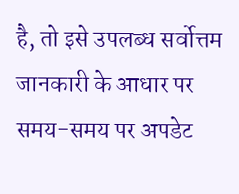है, तो इसे उपलब्ध सर्वोत्तम जानकारी के आधार पर समय-समय पर अपडेट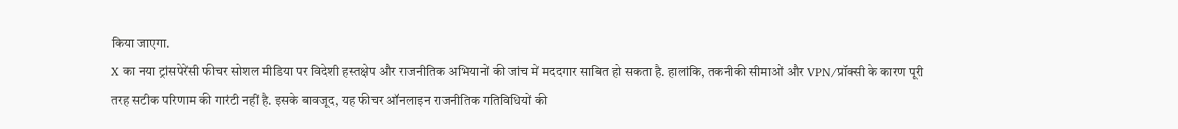किया जाएगा.
X का नया ट्रांसपेरेंसी फीचर सोशल मीडिया पर विदेशी हस्तक्षेप और राजनीतिक अभियानों की जांच में मददगार साबित हो सकता है. हालांकि, तकनीकी सीमाओं और VPN/प्रॉक्सी के कारण पूरी तरह सटीक परिणाम की गारंटी नहीं है. इसके बावजूद, यह फीचर ऑनलाइन राजनीतिक गतिविधियों की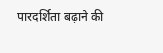पारदर्शिता बढ़ाने की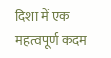दिशा में एक महत्वपूर्ण कदम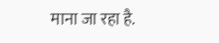माना जा रहा है.